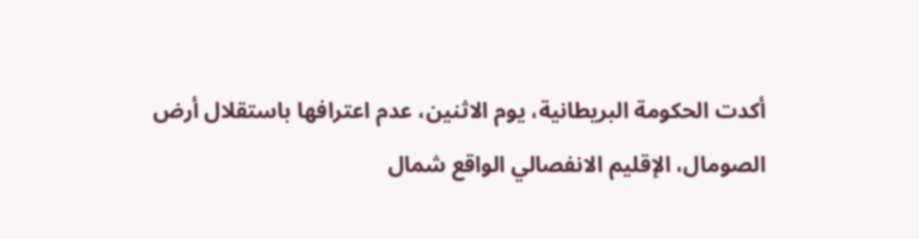أكدت الحكومة البريطانية، يوم الاثنين، عدم اعترافها باستقلال أرض الصومال، الإقليم الانفصالي الواقع شمال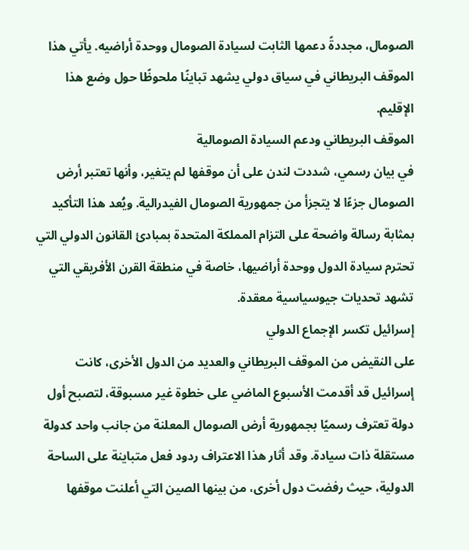الصومال، مجددةً دعمها الثابت لسيادة الصومال ووحدة أراضيه. يأتي هذا الموقف البريطاني في سياق دولي يشهد تباينًا ملحوظًا حول وضع هذا الإقليم.
الموقف البريطاني ودعم السيادة الصومالية
في بيان رسمي، شددت لندن على أن موقفها لم يتغير، وأنها تعتبر أرض الصومال جزءًا لا يتجزأ من جمهورية الصومال الفيدرالية. ويُعد هذا التأكيد بمثابة رسالة واضحة على التزام المملكة المتحدة بمبادئ القانون الدولي التي تحترم سيادة الدول ووحدة أراضيها، خاصة في منطقة القرن الأفريقي التي تشهد تحديات جيوسياسية معقدة.
إسرائيل تكسر الإجماع الدولي
على النقيض من الموقف البريطاني والعديد من الدول الأخرى، كانت إسرائيل قد أقدمت الأسبوع الماضي على خطوة غير مسبوقة، لتصبح أول دولة تعترف رسميًا بجمهورية أرض الصومال المعلنة من جانب واحد كدولة مستقلة ذات سيادة. وقد أثار هذا الاعتراف ردود فعل متباينة على الساحة الدولية، حيث رفضت دول أخرى، من بينها الصين التي أعلنت موقفها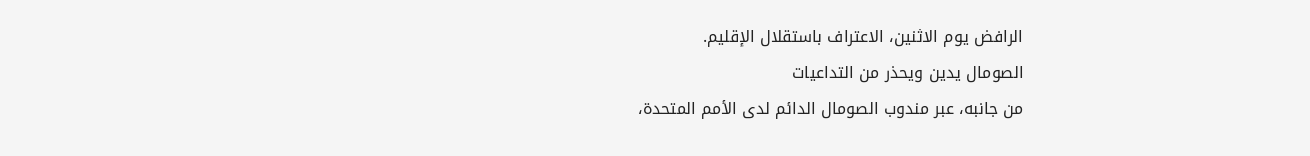الرافض يوم الاثنين، الاعتراف باستقلال الإقليم.
الصومال يدين ويحذر من التداعيات
من جانبه، عبر مندوب الصومال الدائم لدى الأمم المتحدة،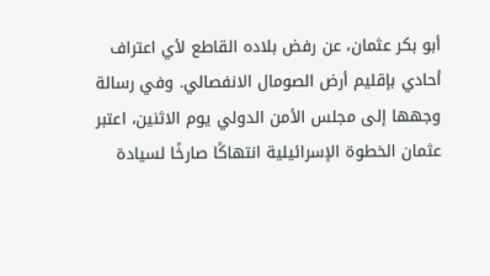أبو بكر عثمان، عن رفض بلاده القاطع لأي اعتراف أحادي بإقليم أرض الصومال الانفصالي. وفي رسالة وجهها إلى مجلس الأمن الدولي يوم الاثنين، اعتبر عثمان الخطوة الإسرائيلية انتهاكًا صارخًا لسيادة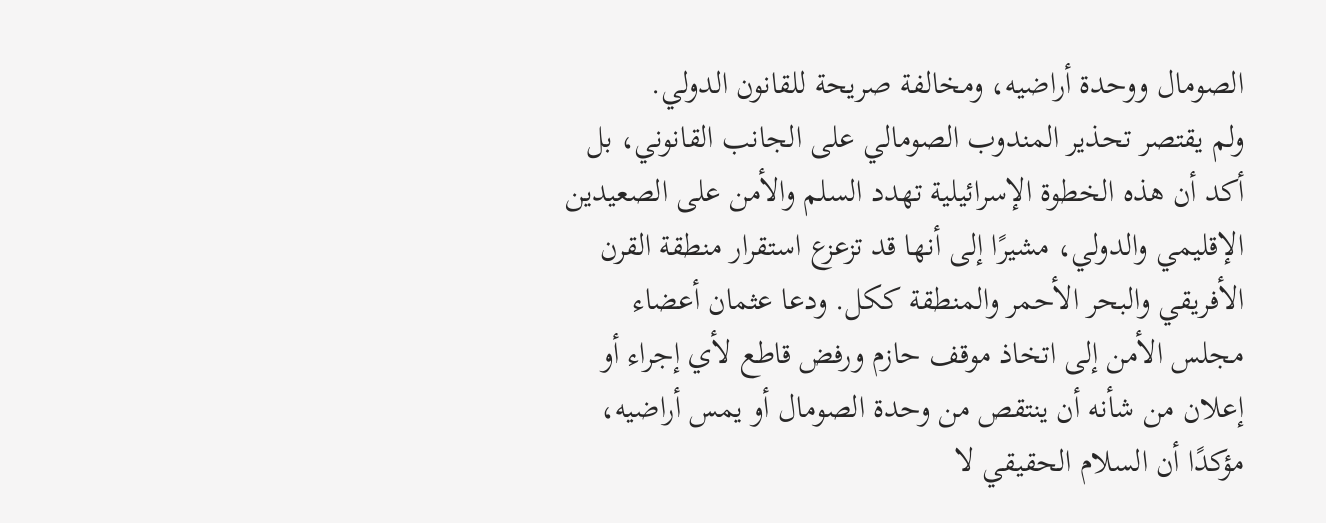الصومال ووحدة أراضيه، ومخالفة صريحة للقانون الدولي.
ولم يقتصر تحذير المندوب الصومالي على الجانب القانوني، بل أكد أن هذه الخطوة الإسرائيلية تهدد السلم والأمن على الصعيدين الإقليمي والدولي، مشيرًا إلى أنها قد تزعزع استقرار منطقة القرن الأفريقي والبحر الأحمر والمنطقة ككل. ودعا عثمان أعضاء مجلس الأمن إلى اتخاذ موقف حازم ورفض قاطع لأي إجراء أو إعلان من شأنه أن ينتقص من وحدة الصومال أو يمس أراضيه، مؤكدًا أن السلام الحقيقي لا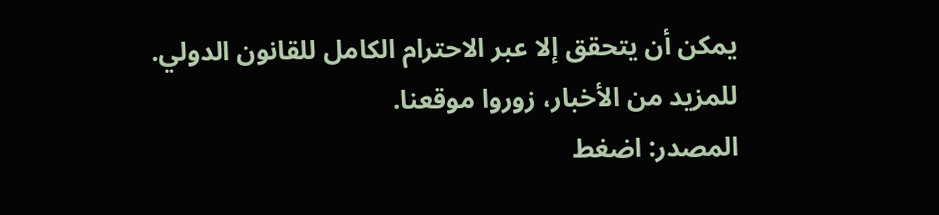يمكن أن يتحقق إلا عبر الاحترام الكامل للقانون الدولي.
للمزيد من الأخبار، زوروا موقعنا.
المصدر: اضغط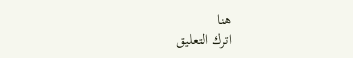هنا
اترك التعليق